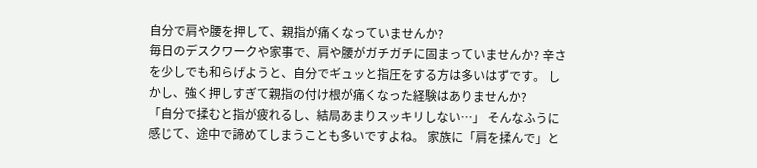自分で肩や腰を押して、親指が痛くなっていませんか?
毎日のデスクワークや家事で、肩や腰がガチガチに固まっていませんか? 辛さを少しでも和らげようと、自分でギュッと指圧をする方は多いはずです。 しかし、強く押しすぎて親指の付け根が痛くなった経験はありませんか?
「自分で揉むと指が疲れるし、結局あまりスッキリしない…」 そんなふうに感じて、途中で諦めてしまうことも多いですよね。 家族に「肩を揉んで」と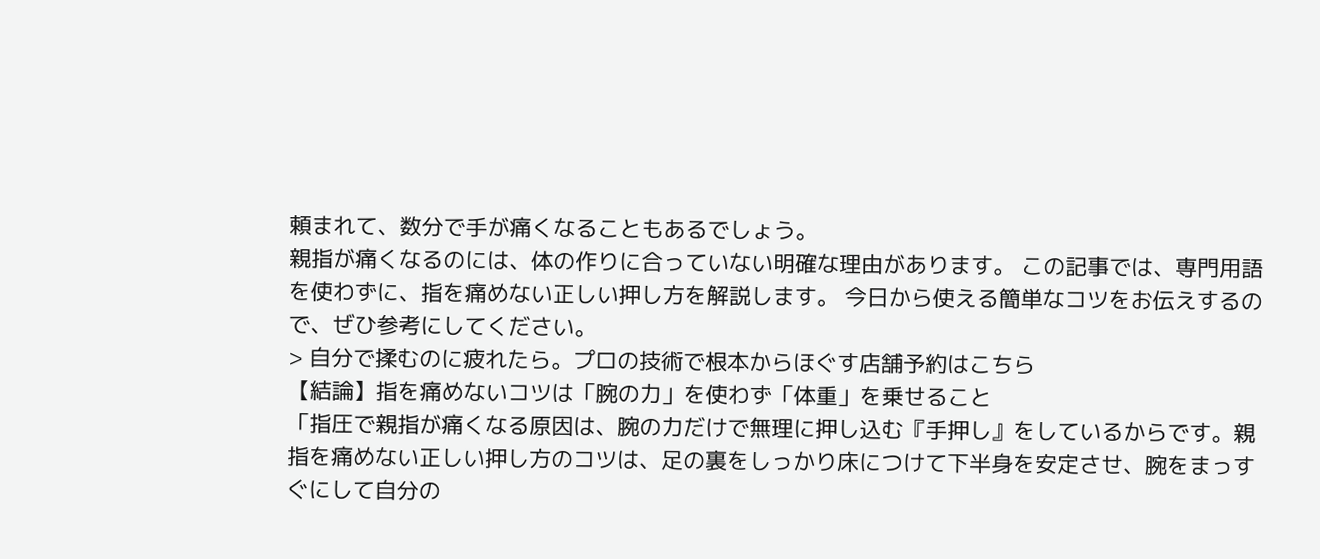頼まれて、数分で手が痛くなることもあるでしょう。
親指が痛くなるのには、体の作りに合っていない明確な理由があります。 この記事では、専門用語を使わずに、指を痛めない正しい押し方を解説します。 今日から使える簡単なコツをお伝えするので、ぜひ参考にしてください。
> 自分で揉むのに疲れたら。プロの技術で根本からほぐす店舗予約はこちら
【結論】指を痛めないコツは「腕の力」を使わず「体重」を乗せること
「指圧で親指が痛くなる原因は、腕の力だけで無理に押し込む『手押し』をしているからです。親指を痛めない正しい押し方のコツは、足の裏をしっかり床につけて下半身を安定させ、腕をまっすぐにして自分の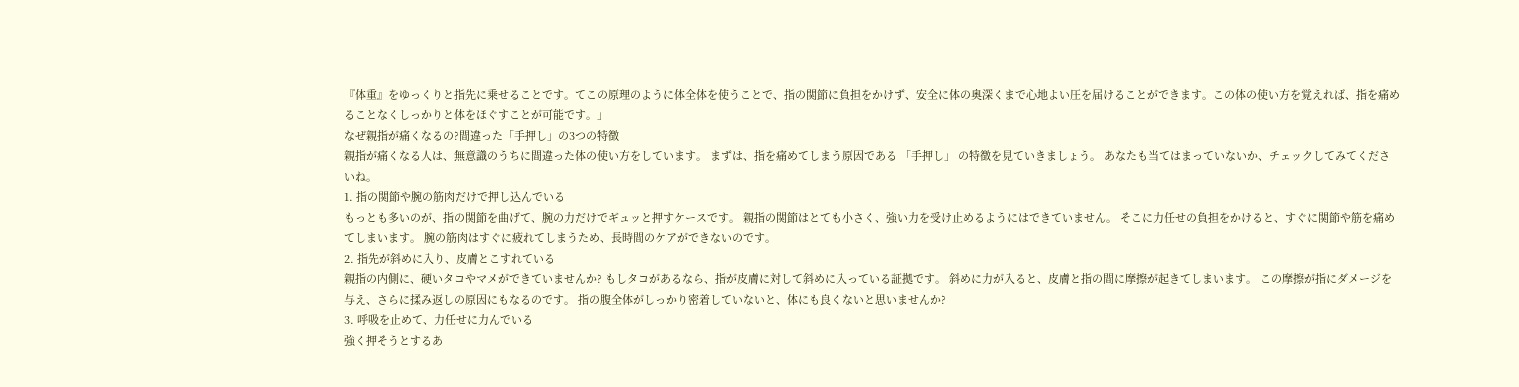『体重』をゆっくりと指先に乗せることです。てこの原理のように体全体を使うことで、指の関節に負担をかけず、安全に体の奥深くまで心地よい圧を届けることができます。この体の使い方を覚えれば、指を痛めることなくしっかりと体をほぐすことが可能です。」
なぜ親指が痛くなるの?間違った「手押し」の3つの特徴
親指が痛くなる人は、無意識のうちに間違った体の使い方をしています。 まずは、指を痛めてしまう原因である 「手押し」 の特徴を見ていきましょう。 あなたも当てはまっていないか、チェックしてみてくださいね。
1. 指の関節や腕の筋肉だけで押し込んでいる
もっとも多いのが、指の関節を曲げて、腕の力だけでギュッと押すケースです。 親指の関節はとても小さく、強い力を受け止めるようにはできていません。 そこに力任せの負担をかけると、すぐに関節や筋を痛めてしまいます。 腕の筋肉はすぐに疲れてしまうため、長時間のケアができないのです。
2. 指先が斜めに入り、皮膚とこすれている
親指の内側に、硬いタコやマメができていませんか? もしタコがあるなら、指が皮膚に対して斜めに入っている証拠です。 斜めに力が入ると、皮膚と指の間に摩擦が起きてしまいます。 この摩擦が指にダメージを与え、さらに揉み返しの原因にもなるのです。 指の腹全体がしっかり密着していないと、体にも良くないと思いませんか?
3. 呼吸を止めて、力任せに力んでいる
強く押そうとするあ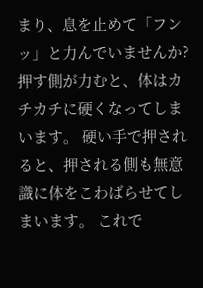まり、息を止めて「フンッ」と力んでいませんか? 押す側が力むと、体はカチカチに硬くなってしまいます。 硬い手で押されると、押される側も無意識に体をこわばらせてしまいます。 これで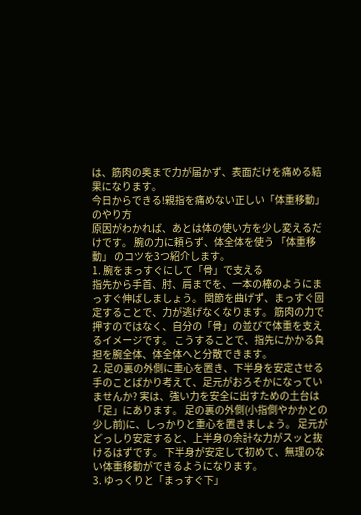は、筋肉の奥まで力が届かず、表面だけを痛める結果になります。
今日からできる!親指を痛めない正しい「体重移動」のやり方
原因がわかれば、あとは体の使い方を少し変えるだけです。 腕の力に頼らず、体全体を使う 「体重移動」 のコツを3つ紹介します。
1. 腕をまっすぐにして「骨」で支える
指先から手首、肘、肩までを、一本の棒のようにまっすぐ伸ばしましょう。 関節を曲げず、まっすぐ固定することで、力が逃げなくなります。 筋肉の力で押すのではなく、自分の「骨」の並びで体重を支えるイメージです。 こうすることで、指先にかかる負担を腕全体、体全体へと分散できます。
2. 足の裏の外側に重心を置き、下半身を安定させる
手のことばかり考えて、足元がおろそかになっていませんか? 実は、強い力を安全に出すための土台は「足」にあります。 足の裏の外側(小指側やかかとの少し前)に、しっかりと重心を置きましょう。 足元がどっしり安定すると、上半身の余計な力がスッと抜けるはずです。 下半身が安定して初めて、無理のない体重移動ができるようになります。
3. ゆっくりと「まっすぐ下」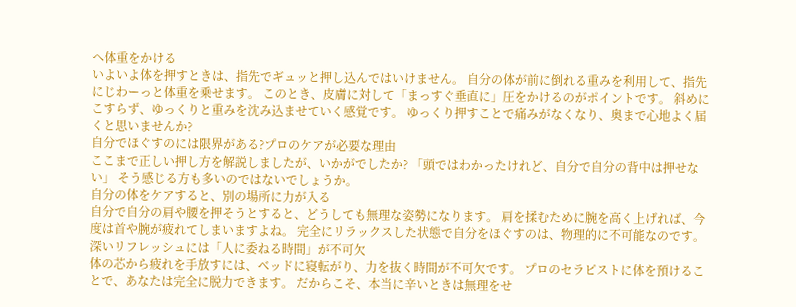へ体重をかける
いよいよ体を押すときは、指先でギュッと押し込んではいけません。 自分の体が前に倒れる重みを利用して、指先にじわーっと体重を乗せます。 このとき、皮膚に対して「まっすぐ垂直に」圧をかけるのがポイントです。 斜めにこすらず、ゆっくりと重みを沈み込ませていく感覚です。 ゆっくり押すことで痛みがなくなり、奥まで心地よく届くと思いませんか?
自分でほぐすのには限界がある?プロのケアが必要な理由
ここまで正しい押し方を解説しましたが、いかがでしたか? 「頭ではわかったけれど、自分で自分の背中は押せない」 そう感じる方も多いのではないでしょうか。
自分の体をケアすると、別の場所に力が入る
自分で自分の肩や腰を押そうとすると、どうしても無理な姿勢になります。 肩を揉むために腕を高く上げれば、今度は首や腕が疲れてしまいますよね。 完全にリラックスした状態で自分をほぐすのは、物理的に不可能なのです。
深いリフレッシュには「人に委ねる時間」が不可欠
体の芯から疲れを手放すには、ベッドに寝転がり、力を抜く時間が不可欠です。 プロのセラピストに体を預けることで、あなたは完全に脱力できます。 だからこそ、本当に辛いときは無理をせ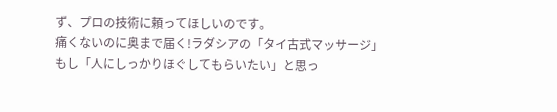ず、プロの技術に頼ってほしいのです。
痛くないのに奥まで届く!ラダシアの「タイ古式マッサージ」
もし「人にしっかりほぐしてもらいたい」と思っ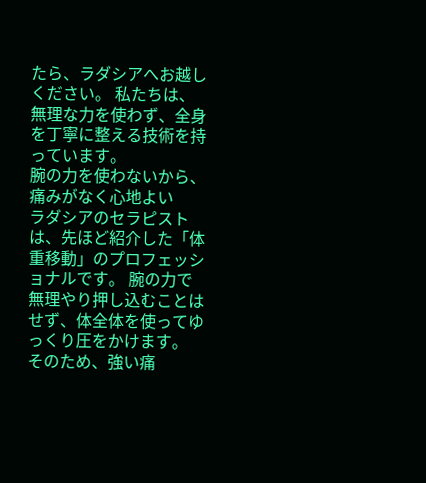たら、ラダシアへお越しください。 私たちは、無理な力を使わず、全身を丁寧に整える技術を持っています。
腕の力を使わないから、痛みがなく心地よい
ラダシアのセラピストは、先ほど紹介した「体重移動」のプロフェッショナルです。 腕の力で無理やり押し込むことはせず、体全体を使ってゆっくり圧をかけます。 そのため、強い痛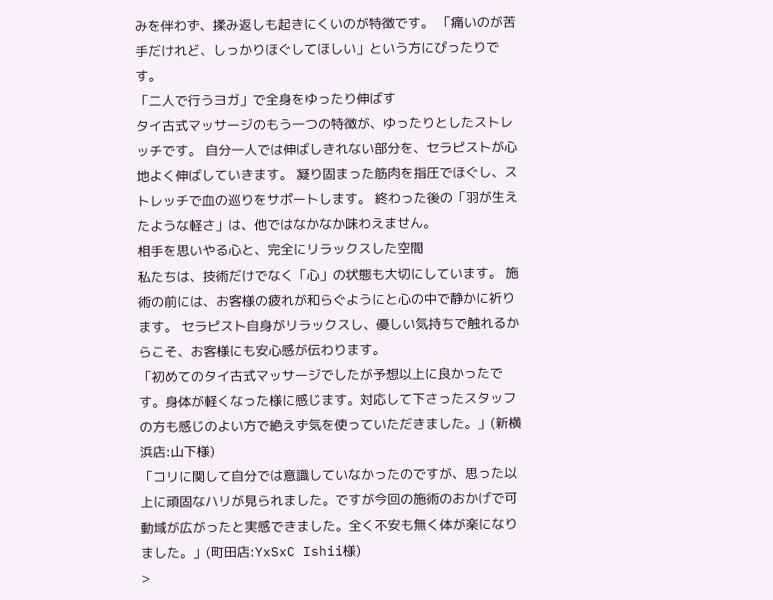みを伴わず、揉み返しも起きにくいのが特徴です。 「痛いのが苦手だけれど、しっかりほぐしてほしい」という方にぴったりです。
「二人で行うヨガ」で全身をゆったり伸ばす
タイ古式マッサージのもう一つの特徴が、ゆったりとしたストレッチです。 自分一人では伸ばしきれない部分を、セラピストが心地よく伸ばしていきます。 凝り固まった筋肉を指圧でほぐし、ストレッチで血の巡りをサポートします。 終わった後の「羽が生えたような軽さ」は、他ではなかなか味わえません。
相手を思いやる心と、完全にリラックスした空間
私たちは、技術だけでなく「心」の状態も大切にしています。 施術の前には、お客様の疲れが和らぐようにと心の中で静かに祈ります。 セラピスト自身がリラックスし、優しい気持ちで触れるからこそ、お客様にも安心感が伝わります。
「初めてのタイ古式マッサージでしたが予想以上に良かったです。身体が軽くなった様に感じます。対応して下さったスタッフの方も感じのよい方で絶えず気を使っていただきました。」(新横浜店:山下様)
「コリに関して自分では意識していなかったのですが、思った以上に頑固なハリが見られました。ですが今回の施術のおかげで可動域が広がったと実感できました。全く不安も無く体が楽になりました。」(町田店:YxSxC Ishii様)
>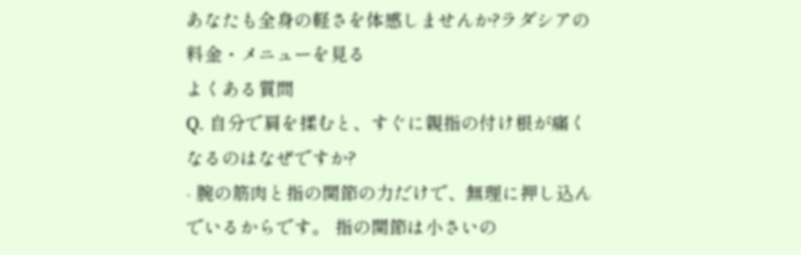あなたも全身の軽さを体感しませんか?ラダシアの料金・メニューを見る
よくある質問
Q. 自分で肩を揉むと、すぐに親指の付け根が痛くなるのはなぜですか?
- 腕の筋肉と指の関節の力だけで、無理に押し込んでいるからです。 指の関節は小さいの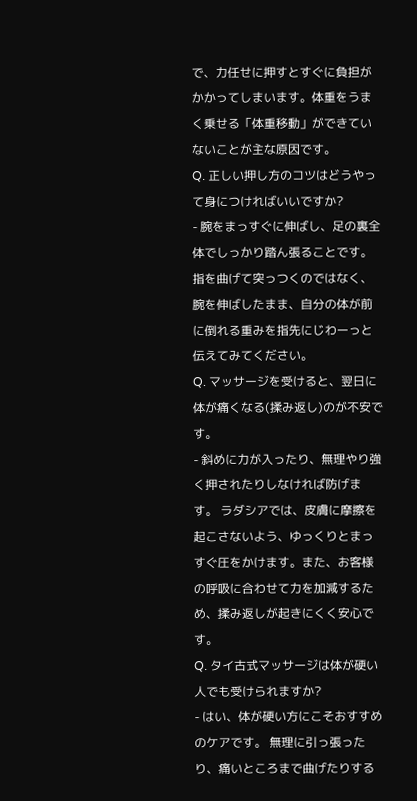で、力任せに押すとすぐに負担がかかってしまいます。体重をうまく乗せる「体重移動」ができていないことが主な原因です。
Q. 正しい押し方のコツはどうやって身につければいいですか?
- 腕をまっすぐに伸ばし、足の裏全体でしっかり踏ん張ることです。 指を曲げて突っつくのではなく、腕を伸ばしたまま、自分の体が前に倒れる重みを指先にじわーっと伝えてみてください。
Q. マッサージを受けると、翌日に体が痛くなる(揉み返し)のが不安です。
- 斜めに力が入ったり、無理やり強く押されたりしなければ防げます。 ラダシアでは、皮膚に摩擦を起こさないよう、ゆっくりとまっすぐ圧をかけます。また、お客様の呼吸に合わせて力を加減するため、揉み返しが起きにくく安心です。
Q. タイ古式マッサージは体が硬い人でも受けられますか?
- はい、体が硬い方にこそおすすめのケアです。 無理に引っ張ったり、痛いところまで曲げたりする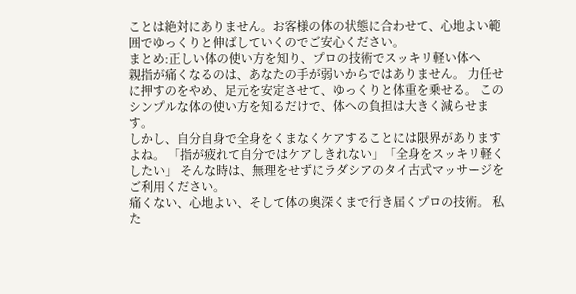ことは絶対にありません。お客様の体の状態に合わせて、心地よい範囲でゆっくりと伸ばしていくのでご安心ください。
まとめ:正しい体の使い方を知り、プロの技術でスッキリ軽い体へ
親指が痛くなるのは、あなたの手が弱いからではありません。 力任せに押すのをやめ、足元を安定させて、ゆっくりと体重を乗せる。 このシンプルな体の使い方を知るだけで、体への負担は大きく減らせます。
しかし、自分自身で全身をくまなくケアすることには限界がありますよね。 「指が疲れて自分ではケアしきれない」「全身をスッキリ軽くしたい」 そんな時は、無理をせずにラダシアのタイ古式マッサージをご利用ください。
痛くない、心地よい、そして体の奥深くまで行き届くプロの技術。 私た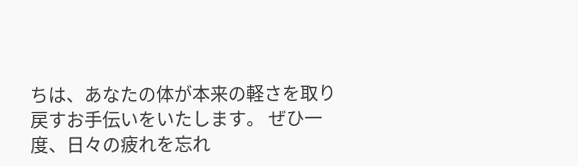ちは、あなたの体が本来の軽さを取り戻すお手伝いをいたします。 ぜひ一度、日々の疲れを忘れ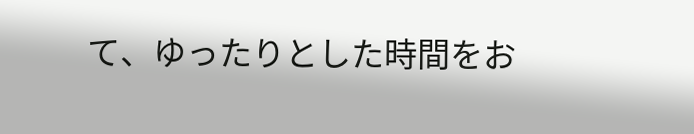て、ゆったりとした時間をお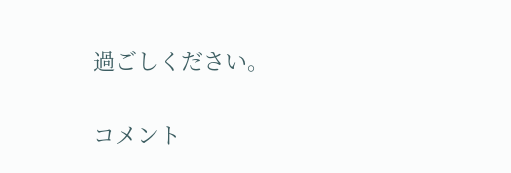過ごしください。

コメント